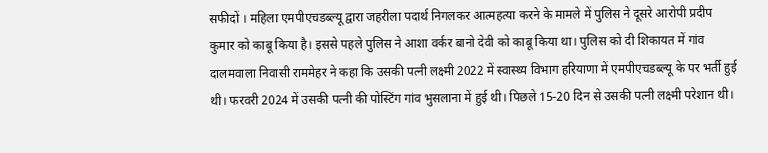सफीदों । महिला एमपीएचडब्ल्यू द्वारा जहरीला पदार्थ निगलकर आत्महत्या करने के मामले में पुलिस ने दूसरे आरोपी प्रदीप कुमार को काबू किया है। इससे पहले पुलिस ने आशा वर्कर बानो देवी को काबू किया था। पुलिस को दी शिकायत में गांव दालमवाला निवासी राममेहर ने कहा कि उसकी पत्नी लक्ष्मी 2022 में स्वास्थ्य विभाग हरियाणा में एमपीएचडब्ल्यू के पर भर्ती हुई थी। फरवरी 2024 में उसकी पत्नी की पोस्टिंग गांव भुसलाना में हुई थी। पिछले 15-20 दिन से उसकी पत्नी लक्ष्मी परेशान थी।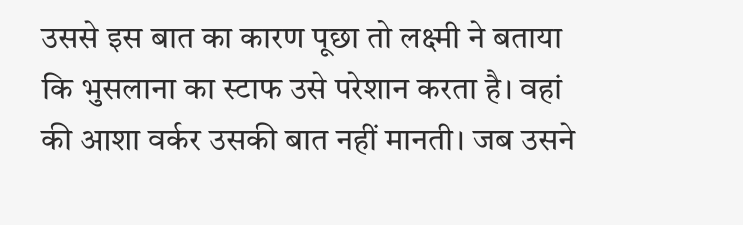उससे इस बात का कारण पूछा तो लक्ष्मी ने बताया कि भुसलाना का स्टाफ उसे परेशान करता है। वहां की आशा वर्कर उसकी बात नहीं मानती। जब उसने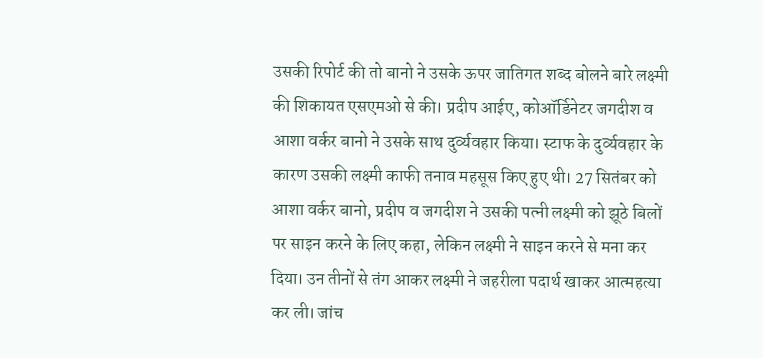उसकी रिपोर्ट की तो बानो ने उसके ऊपर जातिगत शब्द बोलने बारे लक्ष्मी की शिकायत एसएमओ से की। प्रदीप आईए, कोऑर्डिनेटर जगदीश व आशा वर्कर बानो ने उसके साथ दुर्व्यवहार किया। स्टाफ के दुर्व्यवहार के कारण उसकी लक्ष्मी काफी तनाव महसूस किए हुए थी। 27 सितंबर को आशा वर्कर बानो, प्रदीप व जगदीश ने उसकी पत्नी लक्ष्मी को झूठे बिलों पर साइन करने के लिए कहा, लेकिन लक्ष्मी ने साइन करने से मना कर दिया। उन तीनों से तंग आकर लक्ष्मी ने जहरीला पदार्थ खाकर आत्महत्या कर ली। जांच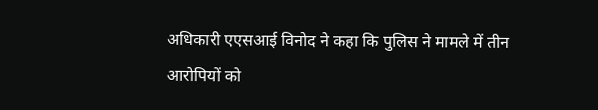अधिकारी एएसआई विनोद ने कहा कि पुलिस ने मामले में तीन आरोपियों को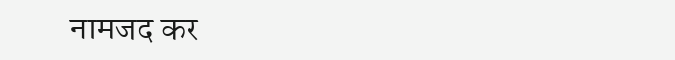नामजद कर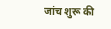जांच शुरू की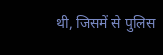थी, जिसमें से पुलिस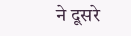ने दूसरे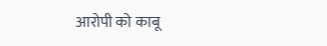आरोपी को काबू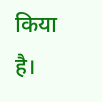किया है।